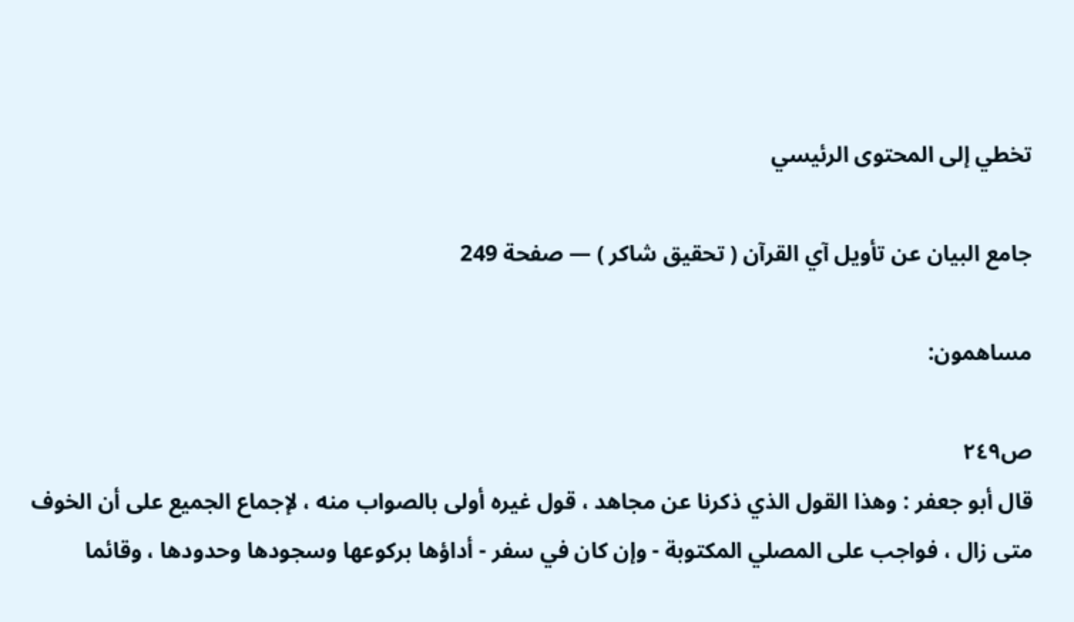تخطي إلى المحتوى الرئيسي

جامع البيان عن تأويل آي القرآن ( تحقيق شاكر ) — صفحة 249

مساهمون:

ص٢٤٩
قال أبو جعفر : وهذا القول الذي ذكرنا عن مجاهد ، قول غيره أولى بالصواب منه ، لإجماع الجميع على أن الخوف متى زال ، فواجب على المصلي المكتوبة - وإن كان في سفر - أداؤها بركوعها وسجودها وحدودها ، وقائما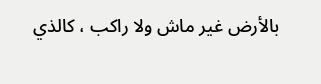بالأرض غير ماش ولا راكب ، كالذي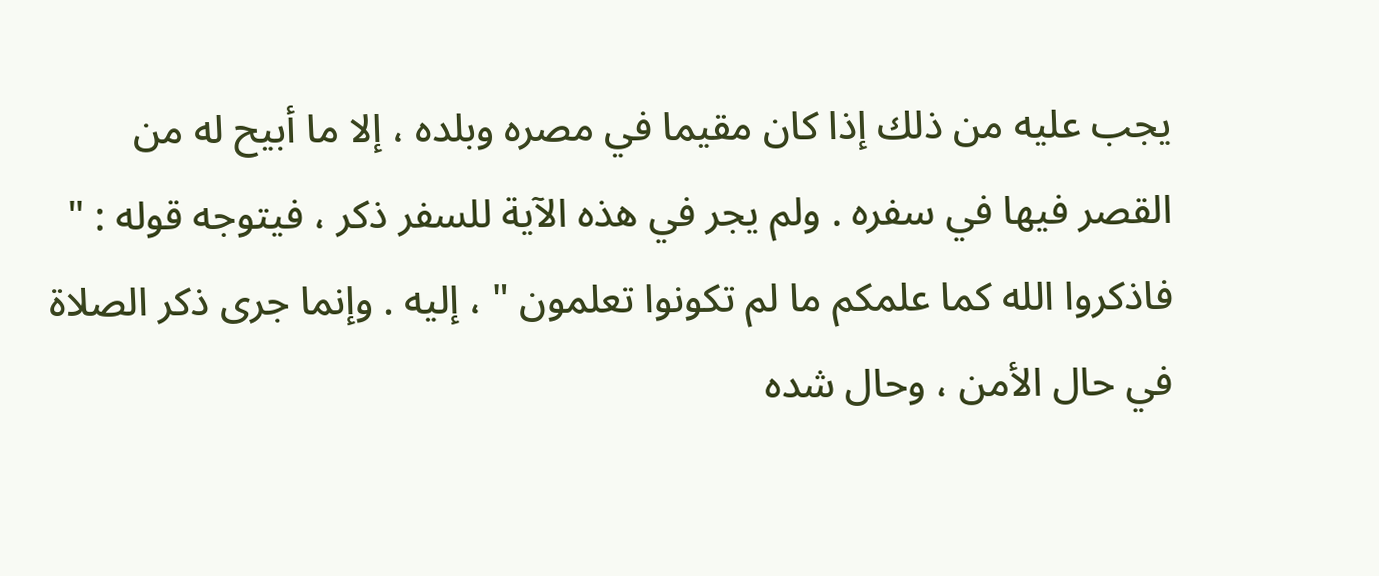يجب عليه من ذلك إذا كان مقيما في مصره وبلده ، إلا ما أبيح له من القصر فيها في سفره . ولم يجر في هذه الآية للسفر ذكر ، فيتوجه قوله : " فاذكروا الله كما علمكم ما لم تكونوا تعلمون " ، إليه . وإنما جرى ذكر الصلاة في حال الأمن ، وحال شده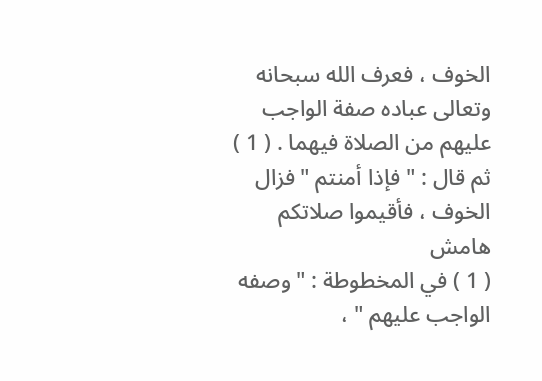الخوف ، فعرف الله سبحانه وتعالى عباده صفة الواجب عليهم من الصلاة فيهما . ( 1 ) ثم قال : " فإذا أمنتم " فزال الخوف ، فأقيموا صلاتكم
هامش
( 1 ) في المخطوطة : " وصفه الواجب عليهم " ،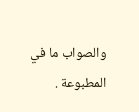والصواب ما في المطبوعة .